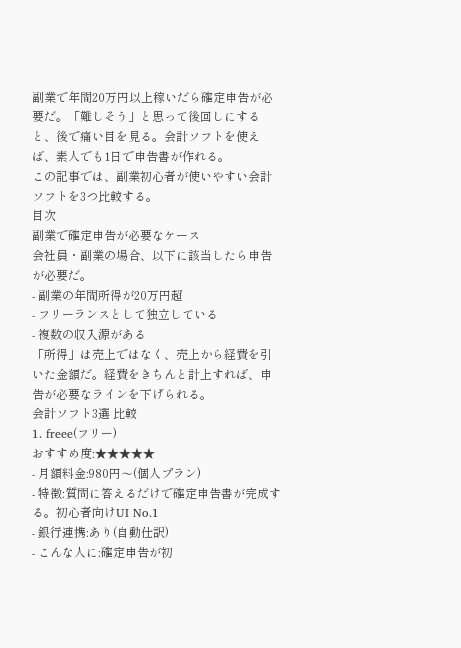副業で年間20万円以上稼いだら確定申告が必要だ。「難しそう」と思って後回しにすると、後で痛い目を見る。会計ソフトを使えば、素人でも1日で申告書が作れる。
この記事では、副業初心者が使いやすい会計ソフトを3つ比較する。
目次
副業で確定申告が必要なケース
会社員・副業の場合、以下に該当したら申告が必要だ。
- 副業の年間所得が20万円超
- フリーランスとして独立している
- 複数の収入源がある
「所得」は売上ではなく、売上から経費を引いた金額だ。経費をきちんと計上すれば、申告が必要なラインを下げられる。
会計ソフト3選 比較
1. freee(フリー)
おすすめ度:★★★★★
- 月額料金:980円〜(個人プラン)
- 特徴:質問に答えるだけで確定申告書が完成する。初心者向けUI No.1
- 銀行連携:あり(自動仕訳)
- こんな人に:確定申告が初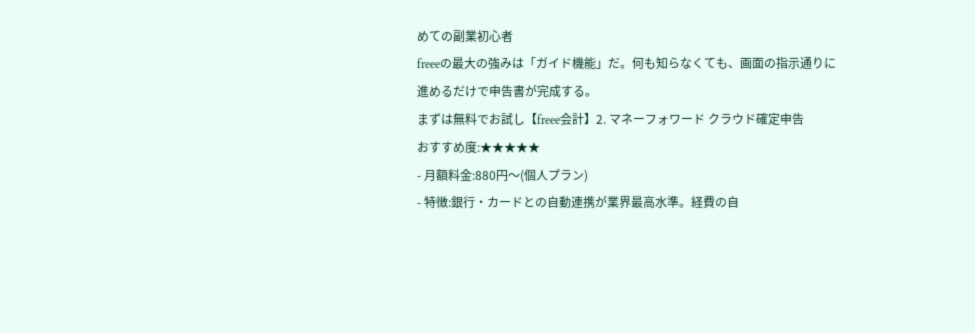めての副業初心者
freeeの最大の強みは「ガイド機能」だ。何も知らなくても、画面の指示通りに進めるだけで申告書が完成する。
まずは無料でお試し【freee会計】2. マネーフォワード クラウド確定申告
おすすめ度:★★★★★
- 月額料金:880円〜(個人プラン)
- 特徴:銀行・カードとの自動連携が業界最高水準。経費の自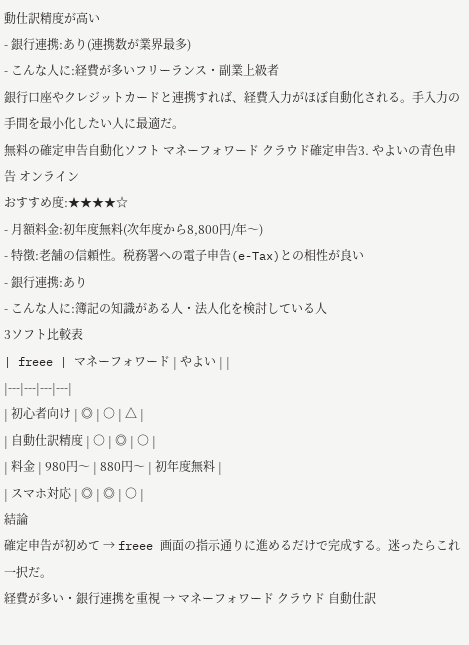動仕訳精度が高い
- 銀行連携:あり(連携数が業界最多)
- こんな人に:経費が多いフリーランス・副業上級者
銀行口座やクレジットカードと連携すれば、経費入力がほぼ自動化される。手入力の手間を最小化したい人に最適だ。
無料の確定申告自動化ソフト マネーフォワード クラウド確定申告3. やよいの青色申告 オンライン
おすすめ度:★★★★☆
- 月額料金:初年度無料(次年度から8,800円/年〜)
- 特徴:老舗の信頼性。税務署への電子申告(e-Tax)との相性が良い
- 銀行連携:あり
- こんな人に:簿記の知識がある人・法人化を検討している人
3ソフト比較表
| freee | マネーフォワード | やよい | |
|---|---|---|---|
| 初心者向け | ◎ | ○ | △ |
| 自動仕訳精度 | ○ | ◎ | ○ |
| 料金 | 980円〜 | 880円〜 | 初年度無料 |
| スマホ対応 | ◎ | ◎ | ○ |
結論
確定申告が初めて → freee 画面の指示通りに進めるだけで完成する。迷ったらこれ一択だ。
経費が多い・銀行連携を重視 → マネーフォワード クラウド 自動仕訳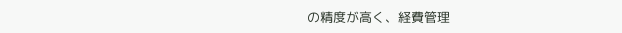の精度が高く、経費管理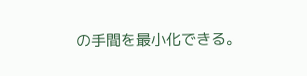の手間を最小化できる。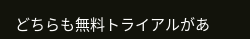どちらも無料トライアルがあ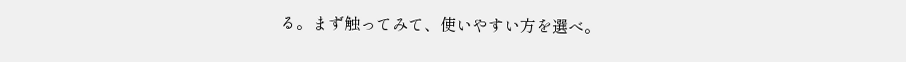る。まず触ってみて、使いやすい方を選べ。